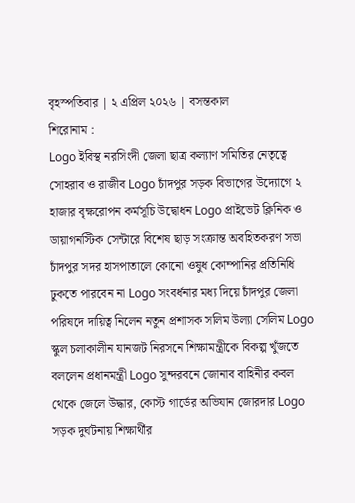বৃহস্পতিবার | ২ এপ্রিল ২০২৬ | বসন্তকাল
শিরোনাম :
Logo ইবিস্থ নরসিংদী জেলা ছাত্র কল্যাণ সমিতির নেতৃত্বে সোহরাব ও রাজীব Logo চাঁদপুর সড়ক বিভাগের উদ্যোগে ২ হাজার বৃক্ষরোপন কর্মসূচি উদ্বোধন Logo প্রাইভেট ক্লিনিক ও ডায়াগনস্টিক সেন্টারে বিশেষ ছাড় সংক্রান্ত অবহিতকরণ সভা চাঁদপুর সদর হাসপাতালে কোনো ওষুধ কোম্পানির প্রতিনিধি ঢুকতে পারবেন না Logo সংবর্ধনার মধ্য দিয়ে চাঁদপুর জেলা পরিষদে দায়িত্ব নিলেন নতুন প্রশাসক সলিম উল্যা সেলিম Logo স্কুল চলাকালীন যানজট নিরসনে শিক্ষামন্ত্রীকে বিকল্প খুঁজতে বললেন প্রধানমন্ত্রী Logo সুন্দরবনে জোনাব বাহিনীর কবল থেকে জেলে উদ্ধার, কোস্ট গার্ডের অভিযান জোরদার Logo সড়ক দুর্ঘটনায় শিক্ষার্থীর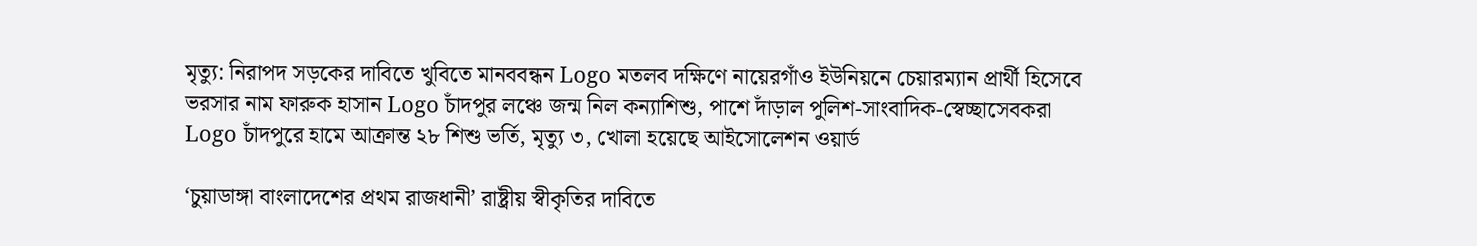মৃত্যু: নিরাপদ সড়কের দাবিতে খুবিতে মানববন্ধন Logo মতলব দক্ষিণে নায়েরগাঁও ইউনিয়নে চেয়ারম্যান প্রার্থী হিসেবে ভরসার নাম ফারুক হাসান Logo চাঁদপুর লঞ্চে জন্ম নিল কন্যাশিশু, পাশে দাঁড়াল পুলিশ-সাংবাদিক-স্বেচ্ছাসেবকরা Logo চাঁদপুরে হামে আক্রান্ত ২৮ শিশু ভর্তি, মৃত্যু ৩, খোলা হয়েছে আইসোলেশন ওয়ার্ড

‘চুয়াডাঙ্গা বাংলাদেশের প্রথম রাজধানী’ রাষ্ট্রীয় স্বীকৃতির দাবিতে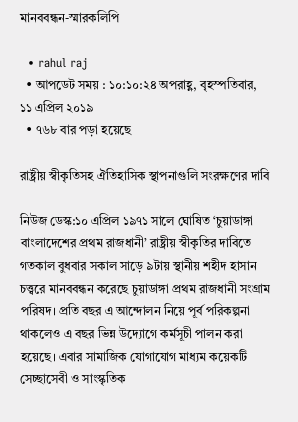মানববন্ধন-স্মারকলিপি

  • rahul raj
  • আপডেট সময় : ১০:১০:২৪ অপরাহ্ণ, বৃহস্পতিবার, ১১ এপ্রিল ২০১৯
  • ৭৬৮ বার পড়া হয়েছে

রাষ্ট্রীয় স্বীকৃতিসহ ঐতিহাসিক স্থাপনাগুলি সংরক্ষণের দাবি

নিউজ ডেস্ক:১০ এপ্রিল ১৯৭১ সালে ঘোষিত ‘চুয়াডাঙ্গা বাংলাদেশের প্রথম রাজধানী’ রাষ্ট্রীয় স্বীকৃতির দাবিতে গতকাল বুধবার সকাল সাড়ে ৯টায় স্থানীয় শহীদ হাসান চত্ত্বরে মানববন্ধন করেছে চুয়াডাঙ্গা প্রথম রাজধানী সংগ্রাম পরিষদ। প্রতি বছর এ আন্দোলন নিয়ে পূর্ব পরিকল্পনা থাকলেও এ বছর ভিন্ন উদ্যোগে কর্মসূচী পালন করা হয়েছে। এবার সামাজিক যোগাযোগ মাধ্যম কয়েকটি সেচ্ছাসেবী ও সাংস্কৃতিক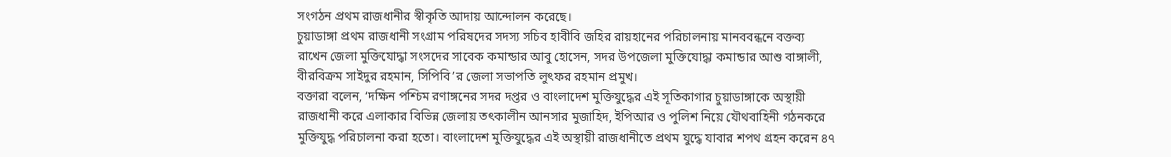সংগঠন প্রথম রাজধানীর স্বীকৃতি আদায় আন্দোলন করেছে।
চুয়াডাঙ্গা প্রথম রাজধানী সংগ্রাম পরিষদের সদস্য সচিব হাবীবি জহির রায়হানের পরিচালনায় মানববন্ধনে বক্তব্য রাখেন জেলা মুক্তিযোদ্ধা সংসদের সাবেক কমান্ডার আবু হোসেন, সদর উপজেলা মুক্তিযোদ্ধা কমান্ডার আশু বাঙ্গালী, বীরবিক্রম সাইদুর রহমান, সিপিবি’র জেলা সভাপতি লুৎফর রহমান প্রমুখ।
বক্তারা বলেন, ‘দক্ষিন পশ্চিম রণাঙ্গনের সদর দপ্তর ও বাংলাদেশ মুক্তিযুদ্ধের এই সূতিকাগার চুয়াডাঙ্গাকে অস্থায়ী রাজধানী করে এলাকার বিভিন্ন জেলায় তৎকালীন আনসার মুজাহিদ, ইপিআর ও পুলিশ নিয়ে যৌথবাহিনী গঠনকরে মুক্তিযুদ্ধ পরিচালনা করা হতো। বাংলাদেশ মুক্তিযুদ্ধের এই অস্থায়ী রাজধানীতে প্রথম যুদ্ধে যাবার শপথ গ্রহন করেন ৪৭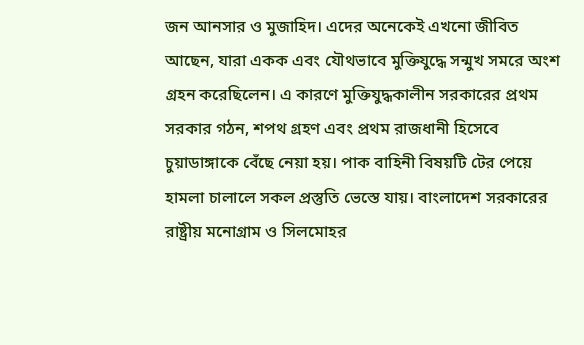জন আনসার ও মুজাহিদ। এদের অনেকেই এখনো জীবিত আছেন, যারা একক এবং যৌথভাবে মুক্তিযুদ্ধে সন্মুখ সমরে অংশ গ্রহন করেছিলেন। এ কারণে মুক্তিযুদ্ধকালীন সরকারের প্রথম সরকার গঠন, শপথ গ্রহণ এবং প্রথম রাজধানী হিসেবে চুয়াডাঙ্গাকে বেঁছে নেয়া হয়। পাক বাহিনী বিষয়টি টের পেয়ে হামলা চালালে সকল প্রস্তুতি ভেস্তে যায়। বাংলাদেশ সরকারের রাষ্ট্রীয় মনোগ্রাম ও সিলমোহর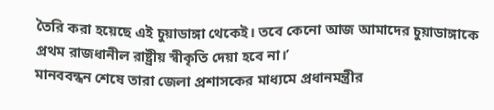তৈরি করা হয়েছে এই চুয়াডাঙ্গা থেকেই। তবে কেনো আজ আমাদের চুয়াডাঙ্গাকে প্রথম রাজধানীল রাষ্ট্রীয় স্বীকৃতি দেয়া হবে না।’
মানববন্ধন শেষে তারা জেলা প্রশাসকের মাধ্যমে প্রধানমন্ত্রীর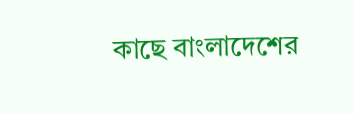কাছে বাংলাদেশের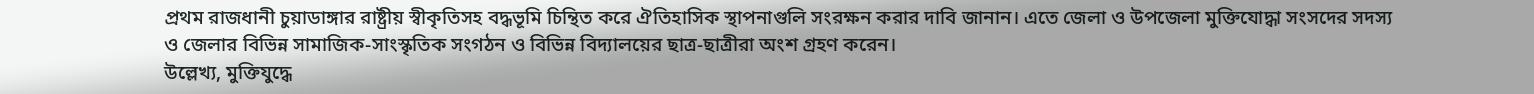প্রথম রাজধানী চুয়াডাঙ্গার রাষ্ট্রীয় স্বীকৃতিসহ বদ্ধভূমি চিন্থিত করে ঐতিহাসিক স্থাপনাগুলি সংরক্ষন করার দাবি জানান। এতে জেলা ও উপজেলা মুক্তিযোদ্ধা সংসদের সদস্য ও জেলার বিভিন্ন সামাজিক-সাংস্কৃতিক সংগঠন ও বিভিন্ন বিদ্যালয়ের ছাত্র-ছাত্রীরা অংশ গ্রহণ করেন।
উল্লেখ্য, মুক্তিযুদ্ধে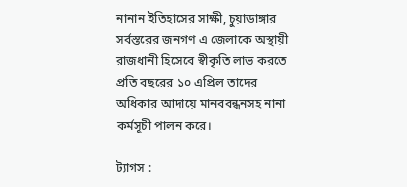নানান ইতিহাসের সাক্ষী, চুয়াডাঙ্গার সর্বস্তরের জনগণ এ জেলাকে অস্থায়ী রাজধানী হিসেবে স্বীকৃতি লাভ করতে প্রতি বছরের ১০ এপ্রিল তাদের অধিকার আদায়ে মানববন্ধনসহ নানা কর্মসূচী পালন করে।

ট্যাগস :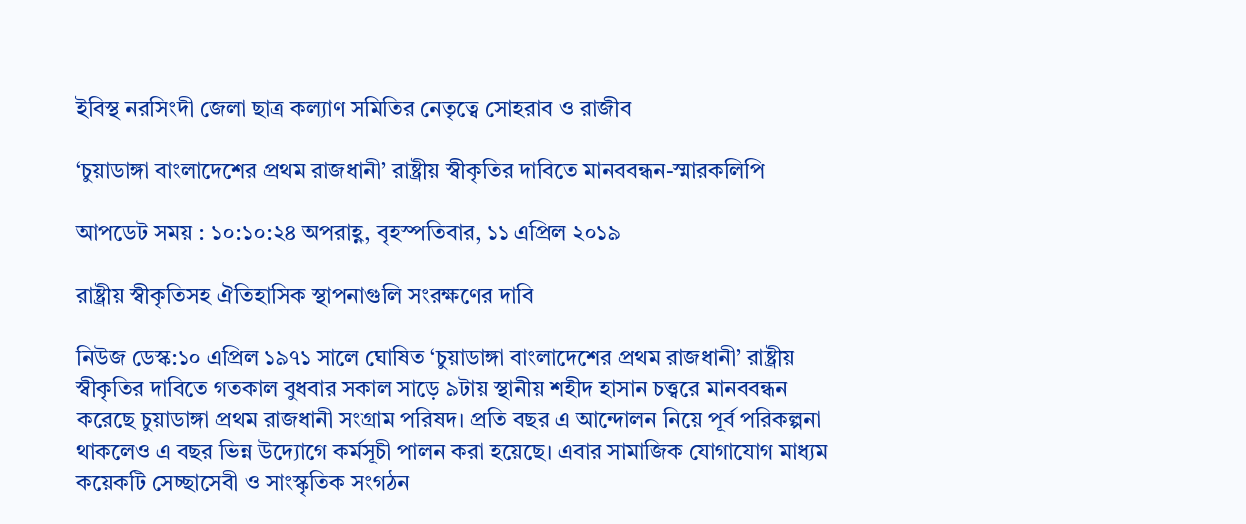ইবিস্থ নরসিংদী জেলা ছাত্র কল্যাণ সমিতির নেতৃত্বে সোহরাব ও রাজীব

‘চুয়াডাঙ্গা বাংলাদেশের প্রথম রাজধানী’ রাষ্ট্রীয় স্বীকৃতির দাবিতে মানববন্ধন-স্মারকলিপি

আপডেট সময় : ১০:১০:২৪ অপরাহ্ণ, বৃহস্পতিবার, ১১ এপ্রিল ২০১৯

রাষ্ট্রীয় স্বীকৃতিসহ ঐতিহাসিক স্থাপনাগুলি সংরক্ষণের দাবি

নিউজ ডেস্ক:১০ এপ্রিল ১৯৭১ সালে ঘোষিত ‘চুয়াডাঙ্গা বাংলাদেশের প্রথম রাজধানী’ রাষ্ট্রীয় স্বীকৃতির দাবিতে গতকাল বুধবার সকাল সাড়ে ৯টায় স্থানীয় শহীদ হাসান চত্ত্বরে মানববন্ধন করেছে চুয়াডাঙ্গা প্রথম রাজধানী সংগ্রাম পরিষদ। প্রতি বছর এ আন্দোলন নিয়ে পূর্ব পরিকল্পনা থাকলেও এ বছর ভিন্ন উদ্যোগে কর্মসূচী পালন করা হয়েছে। এবার সামাজিক যোগাযোগ মাধ্যম কয়েকটি সেচ্ছাসেবী ও সাংস্কৃতিক সংগঠন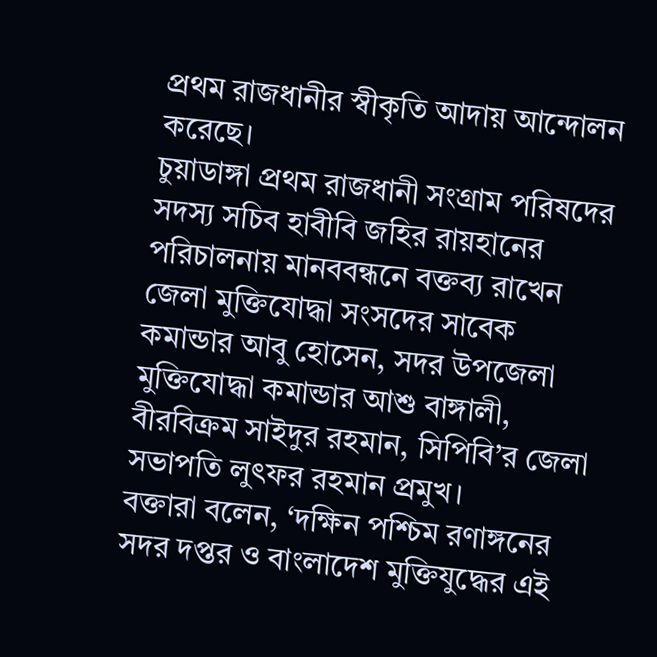প্রথম রাজধানীর স্বীকৃতি আদায় আন্দোলন করেছে।
চুয়াডাঙ্গা প্রথম রাজধানী সংগ্রাম পরিষদের সদস্য সচিব হাবীবি জহির রায়হানের পরিচালনায় মানববন্ধনে বক্তব্য রাখেন জেলা মুক্তিযোদ্ধা সংসদের সাবেক কমান্ডার আবু হোসেন, সদর উপজেলা মুক্তিযোদ্ধা কমান্ডার আশু বাঙ্গালী, বীরবিক্রম সাইদুর রহমান, সিপিবি’র জেলা সভাপতি লুৎফর রহমান প্রমুখ।
বক্তারা বলেন, ‘দক্ষিন পশ্চিম রণাঙ্গনের সদর দপ্তর ও বাংলাদেশ মুক্তিযুদ্ধের এই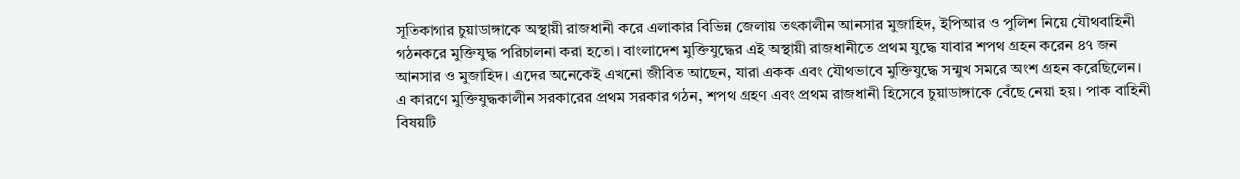সূতিকাগার চুয়াডাঙ্গাকে অস্থায়ী রাজধানী করে এলাকার বিভিন্ন জেলায় তৎকালীন আনসার মুজাহিদ, ইপিআর ও পুলিশ নিয়ে যৌথবাহিনী গঠনকরে মুক্তিযুদ্ধ পরিচালনা করা হতো। বাংলাদেশ মুক্তিযুদ্ধের এই অস্থায়ী রাজধানীতে প্রথম যুদ্ধে যাবার শপথ গ্রহন করেন ৪৭ জন আনসার ও মুজাহিদ। এদের অনেকেই এখনো জীবিত আছেন, যারা একক এবং যৌথভাবে মুক্তিযুদ্ধে সন্মুখ সমরে অংশ গ্রহন করেছিলেন। এ কারণে মুক্তিযুদ্ধকালীন সরকারের প্রথম সরকার গঠন, শপথ গ্রহণ এবং প্রথম রাজধানী হিসেবে চুয়াডাঙ্গাকে বেঁছে নেয়া হয়। পাক বাহিনী বিষয়টি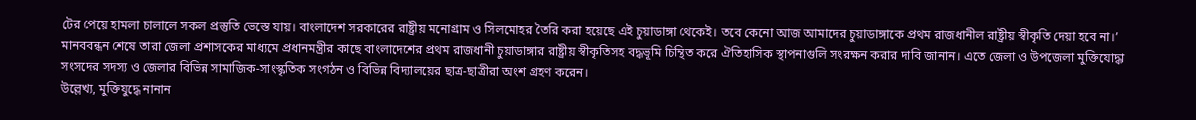টের পেয়ে হামলা চালালে সকল প্রস্তুতি ভেস্তে যায়। বাংলাদেশ সরকারের রাষ্ট্রীয় মনোগ্রাম ও সিলমোহর তৈরি করা হয়েছে এই চুয়াডাঙ্গা থেকেই। তবে কেনো আজ আমাদের চুয়াডাঙ্গাকে প্রথম রাজধানীল রাষ্ট্রীয় স্বীকৃতি দেয়া হবে না।’
মানববন্ধন শেষে তারা জেলা প্রশাসকের মাধ্যমে প্রধানমন্ত্রীর কাছে বাংলাদেশের প্রথম রাজধানী চুয়াডাঙ্গার রাষ্ট্রীয় স্বীকৃতিসহ বদ্ধভূমি চিন্থিত করে ঐতিহাসিক স্থাপনাগুলি সংরক্ষন করার দাবি জানান। এতে জেলা ও উপজেলা মুক্তিযোদ্ধা সংসদের সদস্য ও জেলার বিভিন্ন সামাজিক-সাংস্কৃতিক সংগঠন ও বিভিন্ন বিদ্যালয়ের ছাত্র-ছাত্রীরা অংশ গ্রহণ করেন।
উল্লেখ্য, মুক্তিযুদ্ধে নানান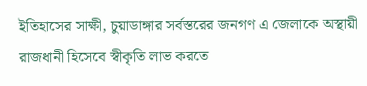ইতিহাসের সাক্ষী, চুয়াডাঙ্গার সর্বস্তরের জনগণ এ জেলাকে অস্থায়ী রাজধানী হিসেবে স্বীকৃতি লাভ করতে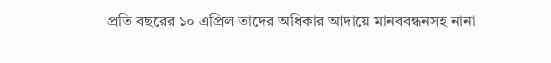প্রতি বছরের ১০ এপ্রিল তাদের অধিকার আদায়ে মানববন্ধনসহ নানা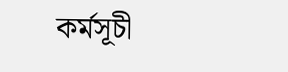কর্মসূচী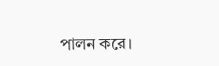পালন করে।